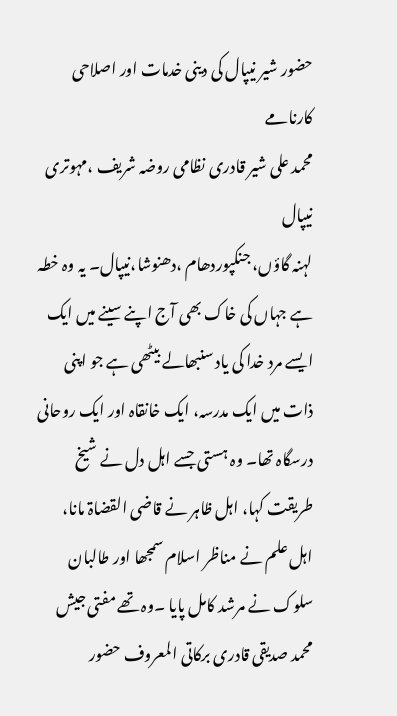حضور شیر نیپال کی دینی خدمات اور اصلاحی کارنامے
محمد علی شیر قادری نظامی روضہ شریف ،مہوتری نیپال
لہنہ گاؤں، جنکپوردھام ،دھنوشا،نیپال۔ یہ وہ خطہ ہے جہاں کی خاک بھی آج اپنے سینے میں ایک ایسے مرد خدا کی یاد سنبھالے بیٹھی ہے جو اپنی ذات میں ایک مدرسہ، ایک خانقاہ اور ایک روحانی درسگاہ تھا۔ وہ ہستی جسے اہل دل نے شیخ طریقت کہا، اہل ظاہر نے قاضی القضاۃ مانا، اہل علم نے مناظر اسلام سمجھا اور طالبان سلوک نے مرشد کامل پایا ۔وہ تھے مفتی جیش محمد صدیقی قادری برکاتی المعروف حضور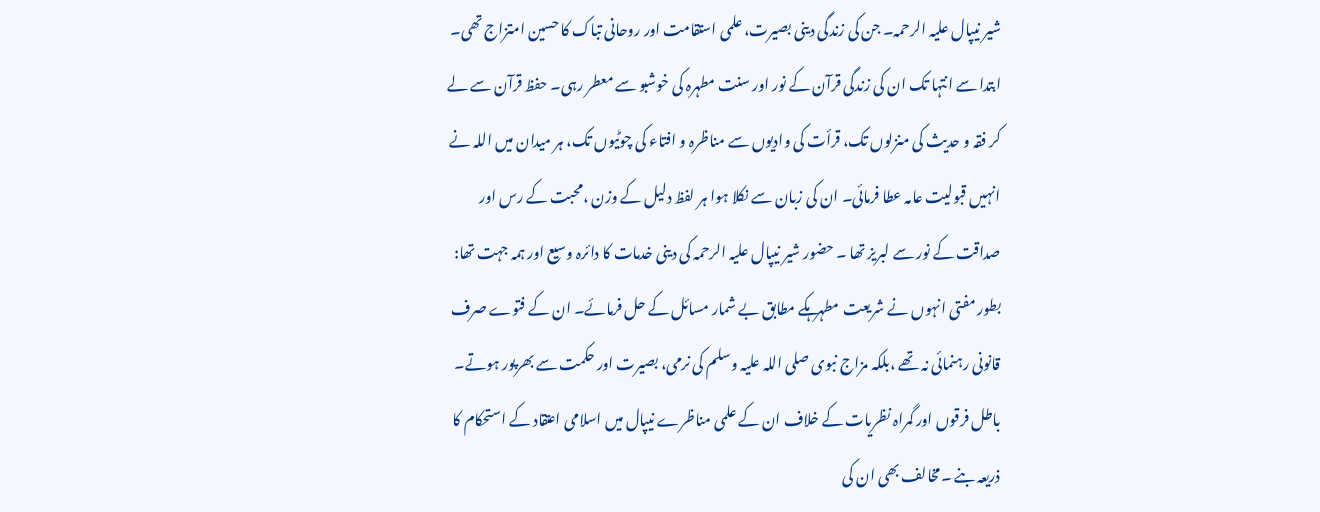شیر نیپال علیہ الرحمہ۔ جن کی زندگی دینی بصیرت، علمی استقامت اور روحانی تباک کا حسین امتزاج تھی۔ ابتدا سے انتہا تک ان کی زندگی قرآن کے نور اور سنت مطہرہ کی خوشبو سے معطر رہی۔ حفظ قرآن سے لے کر فقہ و حدیث کی منزلوں تک، قرأت کی وادیوں سے مناظرہ و افتاء کی چوٹیوں تک، ہر میدان میں اللہ نے انہیں قبولیت عامہ عطا فرمائی۔ ان کی زبان سے نکلا ہوا ہر لفظ دلیل کے وزن ،محبت کے رس اور صداقت کے نور سے لبریز تھا ۔ حضور شیر نیپال علیہ الرحمہ کی دینی خدمات کا دائرہ وسیع اور ہمہ جہت تھا: بطور مفتی انہوں نے شریعت مطہرہکے مطابق بے شمار مسائل کے حل فرمائے۔ ان کے فتوے صرف قانونی رہنمائی نہ تھے ،بلکہ مزاج نبوی صلی اللہ علیہ وسلم کی نرمی، بصیرت اور حکمت سے بھرپور ہوتے۔ باطل فرقوں اور گمراہ نظریات کے خلاف ان کے علمی مناظرے نیپال میں اسلامی اعتقاد کے استحکام کا ذریعہ بنے ۔مخالف بھی ان کی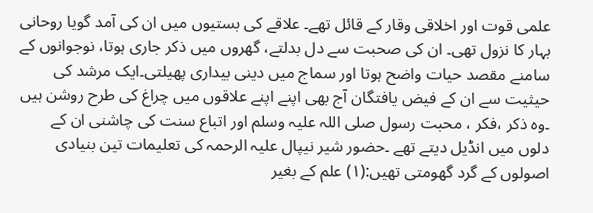علمی قوت اور اخلاقی وقار کے قائل تھے۔ علاقے کی بستیوں میں ان کی آمد گویا روحانی بہار کا نزول تھی۔ ان کی صحبت سے دل بدلتے، گھروں میں ذکر جاری ہوتا، نوجوانوں کے سامنے مقصد حیات واضح ہوتا اور سماج میں دینی بیداری پھیلتی۔ایک مرشد کی حیثیت سے ان کے فیض یافتگان آج بھی اپنے اپنے علاقوں میں چراغ کی طرح روشن ہیں ۔وہ ذکر ،فکر ، محبت رسول صلی اللہ علیہ وسلم اور اتباع سنت کی چاشنی ان کے دلوں میں انڈیل دیتے تھے ۔حضور شیر نیپال علیہ الرحمہ کی تعلیمات تین بنیادی اصولوں کے گرد گھومتی تھیں:(١) علم کے بغیر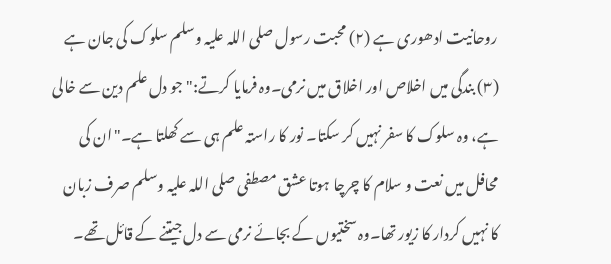روحانیت ادھوری ہے (٢) محبت رسول صلی اللہ علیہ وسلم سلوک کی جان ہے (٣) بندگی میں اخلاص اور اخلاق میں نرمی۔وہ فرمایا کرتے:"جو دل علم دین سے خالی ہے، وہ سلوک کا سفر نہیں کر سکتا۔ نور کا راستہ علم ہی سے کھلتا ہے۔"ان کی محافل میں نعت و سلام کا چرچا ہوتا عشق مصطفی صلی اللہ علیہ وسلم صرف زبان کا نہیں کردار کا زیور تھا۔وہ سختیوں کے بجائے نرمی سے دل جیتنے کے قائل تھے۔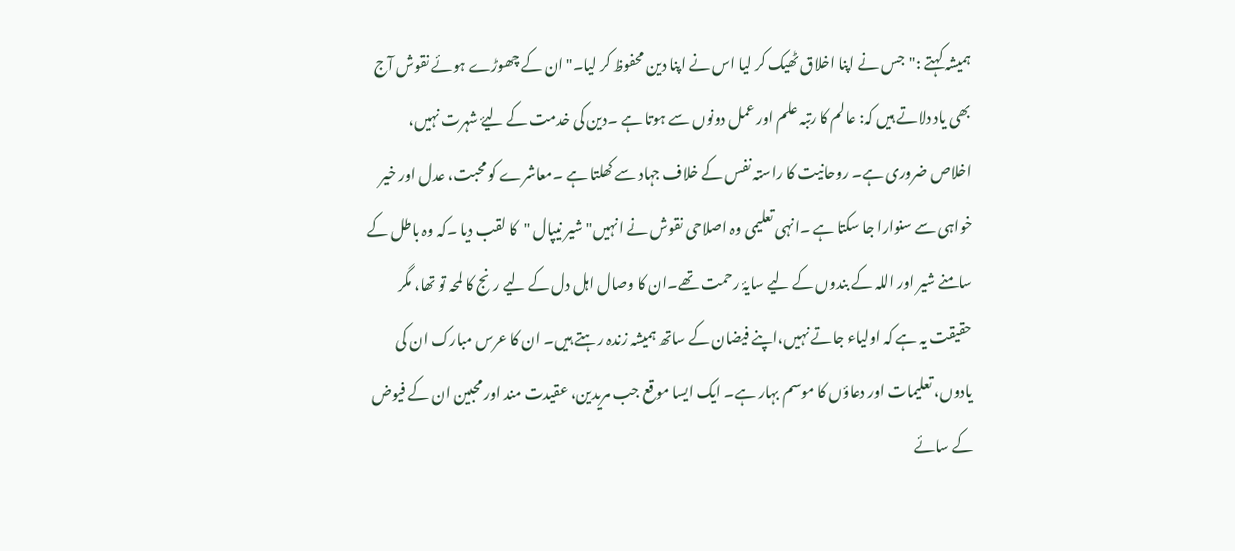ہمیشہ کہتے :"جس نے اپنا اخلاق ٹھیک کر لیا اس نے اپنا دین محفوظ کر لیا۔"ان کے چھوڑے ہوئے نقوش آج بھی یاد دلاتے ہیں کہ: عالم کا رتبہ علم اور عمل دونوں سے ہوتا ہے ۔دین کی خدمت کے لیۓ شہرت نہیں، اخلاص ضروری ہے۔ روحانیت کا راستہ نفس کے خلاف جہاد سے کھلتا ہے ۔معاشرے کو محبت، عدل اور خیر خواہی سے سنوارا جا سکتا ہے ۔انہی تعلیمی وہ اصلاحی نقوش نے انہیں" شیر نیپال "کا لقب دیا ۔کہ وہ باطل کے سامنے شیر اور اللہ کے بندوں کے لیے سایۂ رحمت تھے۔ان کا وصال اہل دل کے لیے رنج کا لمحہ تو تھا، مگر حقیقت یہ ہے کہ اولیاء جاتے نہیں،اپنے فیضان کے ساتھ ہمیشہ زندہ رہتے ہیں۔ ان کا عرس مبارک ان کی یادوں، تعلیمات اور دعاؤں کا موسم بہار ہے۔ ایک ایسا موقع جب مریدین، عقیدت مند اور محبین ان کے فیوض کے سائے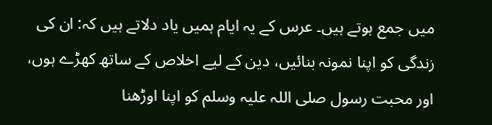میں جمع ہوتے ہیں۔ عرس کے یہ ایام ہمیں یاد دلاتے ہیں کہ: ان کی زندگی کو اپنا نمونہ بنائیں، دین کے لیے اخلاص کے ساتھ کھڑے ہوں، اور محبت رسول صلی اللہ علیہ وسلم کو اپنا اوڑھنا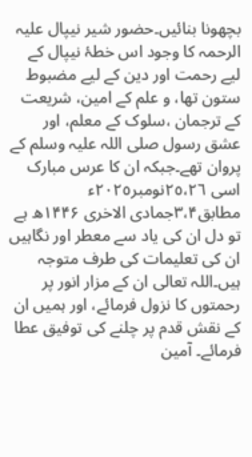بچھونا بنائیں۔حضور شیر نیپال علیہ الرحمہ کا وجود اس خطۂ نیپال کے لیے رحمت اور دین کے لیے مضبوط ستون تھا، و علم کے امین، شریعت کے ترجمان ،سلوک کے معلم، اور عشق رسول صلی اللہ علیہ وسلم کے پروان تھے۔جبکہ ان کا عرس مبارک اسی ٢٥،٢٦نومبر٢٠٢٥ء مطابق۳،۴جمادی الاخری ۱۴۴۶ھ ہے تو دل ان کی یاد سے معطر اور نگاہیں ان کی تعلیمات کی طرف متوجہ ہیں۔اللہ تعالی ان کے مزار انور پر رحمتوں کا نزول فرمائے، اور ہمیں ان کے نقش قدم پر چلنے کی توفیق عطا فرمائے۔ آمین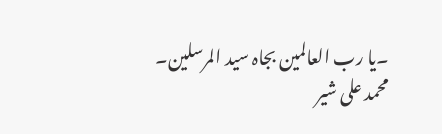۔یا رب العالمین بجاہ سید المرسلین۔
محمد علی شیر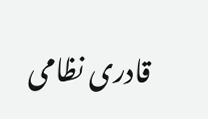قادری نظامی